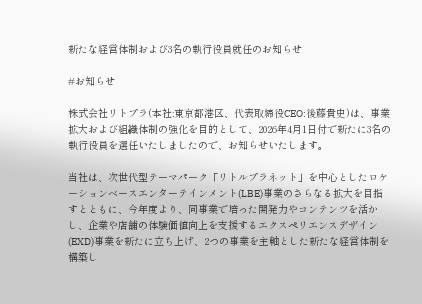新たな経営体制および3名の執行役員就任のお知らせ

#お知らせ

株式会社リトプラ(本社:東京都港区、代表取締役CEO:後藤貴史)は、事業拡大および組織体制の強化を目的として、2026年4月1日付で新たに3名の執行役員を選任いたしましたので、お知らせいたします。

当社は、次世代型テーマパーク「リトルプラネット」を中心としたロケーションベースエンターテインメント(LBE)事業のさらなる拡大を目指すとともに、今年度より、同事業で培った開発力やコンテンツを活かし、企業や店舗の体験価値向上を支援するエクスペリエンスデザイン(EXD)事業を新たに立ち上げ、2つの事業を主軸とした新たな経営体制を構築し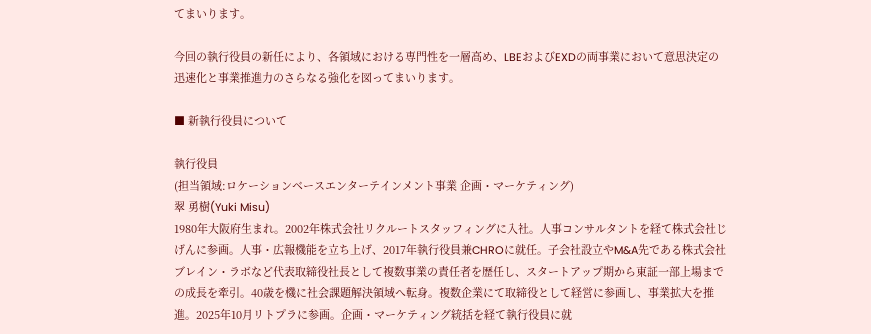てまいります。

今回の執行役員の新任により、各領域における専門性を一層高め、LBEおよびEXDの両事業において意思決定の迅速化と事業推進力のさらなる強化を図ってまいります。

■ 新執行役員について

執行役員
(担当領域:ロケーションベースエンターテインメント事業 企画・マーケティング)
翠 勇樹(Yuki Misu)
1980年大阪府生まれ。2002年株式会社リクルートスタッフィングに入社。人事コンサルタントを経て株式会社じげんに参画。人事・広報機能を立ち上げ、2017年執行役員兼CHROに就任。子会社設立やM&A先である株式会社ブレイン・ラボなど代表取締役社長として複数事業の責任者を歴任し、スタートアップ期から東証一部上場までの成長を牽引。40歳を機に社会課題解決領域へ転身。複数企業にて取締役として経営に参画し、事業拡大を推進。2025年10月リトプラに参画。企画・マーケティング統括を経て執行役員に就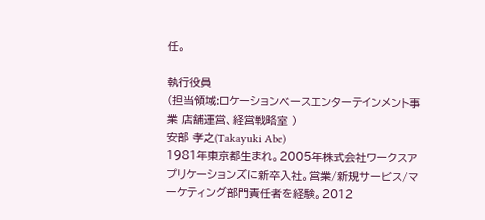任。

執行役員
(担当領域:ロケーションベースエンターテインメント事業 店舗運営、経営戦略室 )
安部 孝之(Takayuki Abe)
1981年東京都生まれ。2005年株式会社ワークスアプリケーションズに新卒入社。営業/新規サービス/マーケティング部門責任者を経験。2012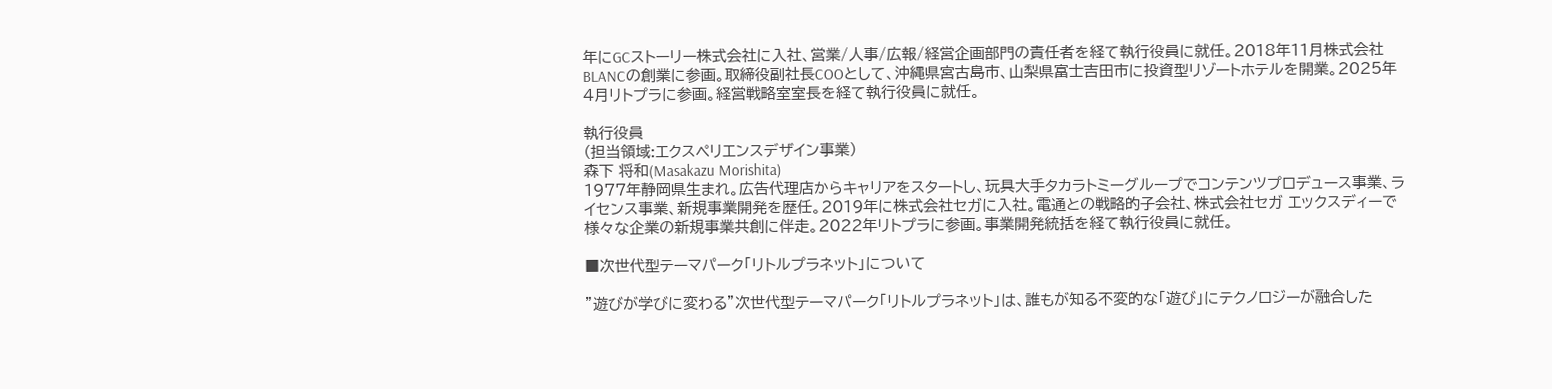年にGCストーリー株式会社に入社、営業/人事/広報/経営企画部門の責任者を経て執行役員に就任。2018年11月株式会社BLANCの創業に参画。取締役副社長COOとして、沖縄県宮古島市、山梨県富士吉田市に投資型リゾートホテルを開業。2025年4月リトプラに参画。経営戦略室室長を経て執行役員に就任。

執行役員
(担当領域:エクスペリエンスデザイン事業)
森下 将和(Masakazu Morishita)
1977年静岡県生まれ。広告代理店からキャリアをスタートし、玩具大手タカラトミーグループでコンテンツプロデュース事業、ライセンス事業、新規事業開発を歴任。2019年に株式会社セガに入社。電通との戦略的子会社、株式会社セガ エックスディーで様々な企業の新規事業共創に伴走。2022年リトプラに参画。事業開発統括を経て執行役員に就任。

■次世代型テーマパーク「リトルプラネット」について

”遊びが学びに変わる”次世代型テーマパーク「リトルプラネット」は、誰もが知る不変的な「遊び」にテクノロジーが融合した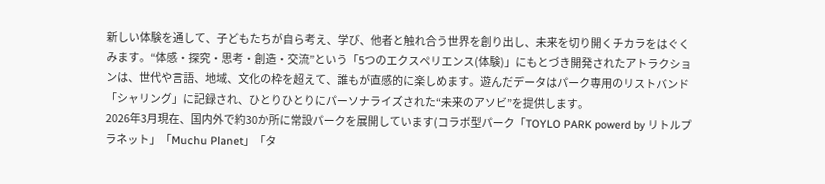新しい体験を通して、子どもたちが自ら考え、学び、他者と触れ合う世界を創り出し、未来を切り開くチカラをはぐくみます。“体感・探究・思考・創造・交流”という「5つのエクスペリエンス(体験)」にもとづき開発されたアトラクションは、世代や言語、地域、文化の枠を超えて、誰もが直感的に楽しめます。遊んだデータはパーク専用のリストバンド「シャリング」に記録され、ひとりひとりにパーソナライズされた“未来のアソビ”を提供します。
2026年3月現在、国内外で約30か所に常設パークを展開しています(コラボ型パーク「TOYLO PARK powerd by リトルプラネット」「Muchu Planet」「タ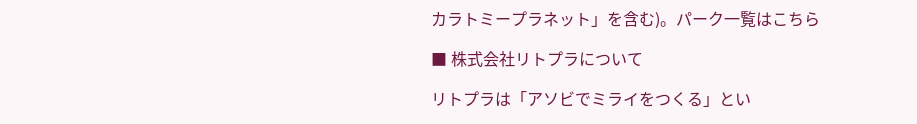カラトミープラネット」を含む)。パーク一覧はこちら

■ 株式会社リトプラについて

リトプラは「アソビでミライをつくる」とい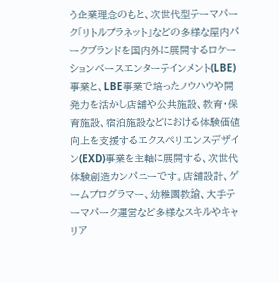う企業理念のもと、次世代型テーマパーク「リトルプラネット」などの多様な屋内パークブランドを国内外に展開するロケーションベースエンターテインメント(LBE)事業と、LBE事業で培ったノウハウや開発力を活かし店舗や公共施設、教育・保育施設、宿泊施設などにおける体験価値向上を支援するエクスペリエンスデザイン(EXD)事業を主軸に展開する、次世代体験創造カンパニーです。店舗設計、ゲームプログラマー、幼稚園教諭、大手テーマパーク運営など多様なスキルやキャリア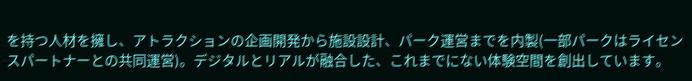を持つ人材を擁し、アトラクションの企画開発から施設設計、パーク運営までを内製(一部パークはライセンスパートナーとの共同運営)。デジタルとリアルが融合した、これまでにない体験空間を創出しています。